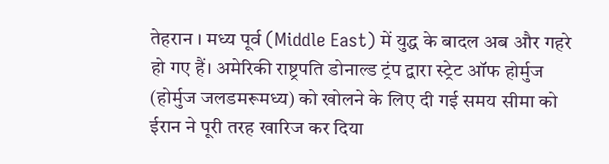तेहरान । मध्य पूर्व (Middle East) में युद्ध के बादल अब और गहरे हो गए हैं। अमेरिकी राष्ट्रपति डोनाल्ड ट्रंप द्वारा स्ट्रेट ऑफ होर्मुज (होर्मुज जलडमरूमध्य) को खोलने के लिए दी गई समय सीमा को ईरान ने पूरी तरह खारिज कर दिया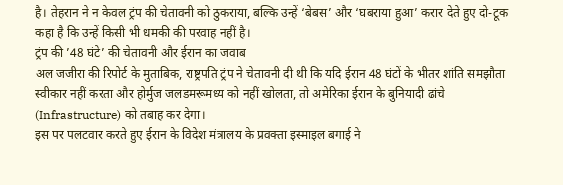है। तेहरान ने न केवल ट्रंप की चेतावनी को ठुकराया, बल्कि उन्हें ‘बेबस’ और ‘घबराया हुआ’ करार देते हुए दो-टूक कहा है कि उन्हें किसी भी धमकी की परवाह नहीं है।
ट्रंप की ’48 घंटे’ की चेतावनी और ईरान का जवाब
अल जजीरा की रिपोर्ट के मुताबिक, राष्ट्रपति ट्रंप ने चेतावनी दी थी कि यदि ईरान 48 घंटों के भीतर शांति समझौता स्वीकार नहीं करता और होर्मुज जलडमरूमध्य को नहीं खोलता, तो अमेरिका ईरान के बुनियादी ढांचे (Infrastructure) को तबाह कर देगा।
इस पर पलटवार करते हुए ईरान के विदेश मंत्रालय के प्रवक्ता इस्माइल बगाई ने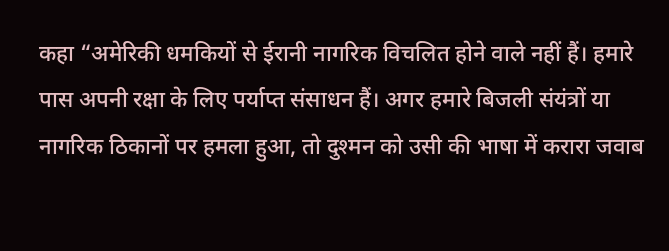कहा “अमेरिकी धमकियों से ईरानी नागरिक विचलित होने वाले नहीं हैं। हमारे पास अपनी रक्षा के लिए पर्याप्त संसाधन हैं। अगर हमारे बिजली संयंत्रों या नागरिक ठिकानों पर हमला हुआ, तो दुश्मन को उसी की भाषा में करारा जवाब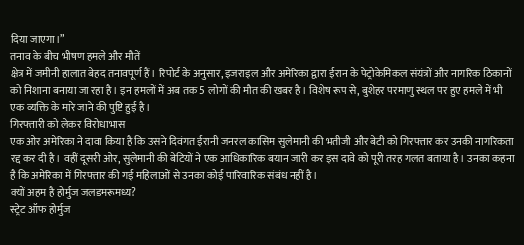दिया जाएगा।”
तनाव के बीच भीषण हमले और मौतें
क्षेत्र में जमीनी हालात बेहद तनावपूर्ण हैं। रिपोर्ट के अनुसार, इजराइल और अमेरिका द्वारा ईरान के पेट्रोकेमिकल संयंत्रों और नागरिक ठिकानों को निशाना बनाया जा रहा है। इन हमलों में अब तक 5 लोगों की मौत की खबर है। विशेष रूप से, बुशेहर परमाणु स्थल पर हुए हमले में भी एक व्यक्ति के मारे जाने की पुष्टि हुई है।
गिरफ्तारी को लेकर विरोधाभास
एक ओर अमेरिका ने दावा किया है कि उसने दिवंगत ईरानी जनरल कासिम सुलेमानी की भतीजी और बेटी को गिरफ्तार कर उनकी नागरिकता रद्द कर दी है। वहीं दूसरी ओर, सुलेमानी की बेटियों ने एक आधिकारिक बयान जारी कर इस दावे को पूरी तरह गलत बताया है। उनका कहना है कि अमेरिका में गिरफ्तार की गई महिलाओं से उनका कोई पारिवारिक संबंध नहीं है।
क्यों अहम है होर्मुज जलडमरूमध्य?
स्ट्रेट ऑफ होर्मुज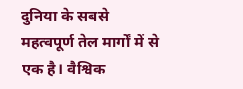दुनिया के सबसे महत्वपूर्ण तेल मार्गों में से एक है। वैश्विक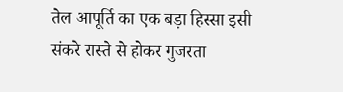तेल आपूर्ति का एक बड़ा हिस्सा इसी संकरे रास्ते से होकर गुजरता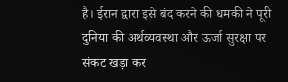है। ईरान द्वारा इसे बंद करने की धमकी ने पूरी दुनिया की अर्थव्यवस्था और ऊर्जा सुरक्षा पर संकट खड़ा कर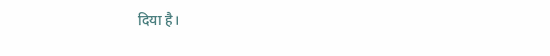दिया है।